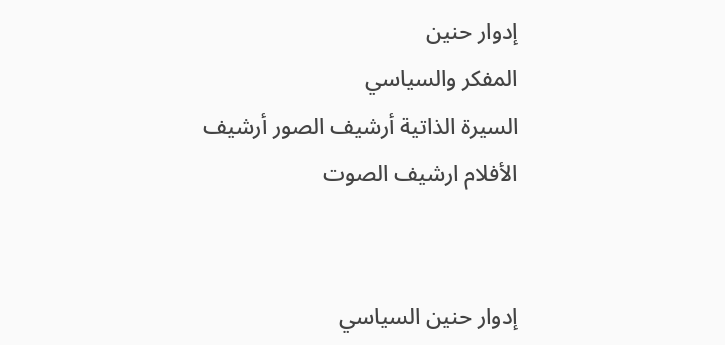إدوار حنين
المفكر والسياسي
السيرة الذاتية أرشيف الصور أرشيف الأفلام ارشيف الصوت


إدوار حنين السياسي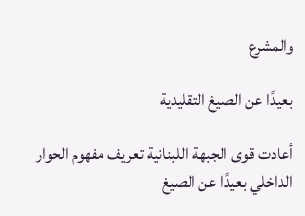والمشرع

بعيدًا عن الصيغ التقليدية

أعادت قوى الجبهة اللبنانية تعريف مفهوم الحوار الداخلي بعيدًا عن الصيغ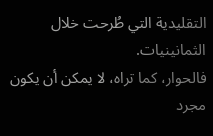التقليدية التي طُرحت خلال الثمانينيات.
فالحوار، كما تراه، لا يمكن أن يكون مجرد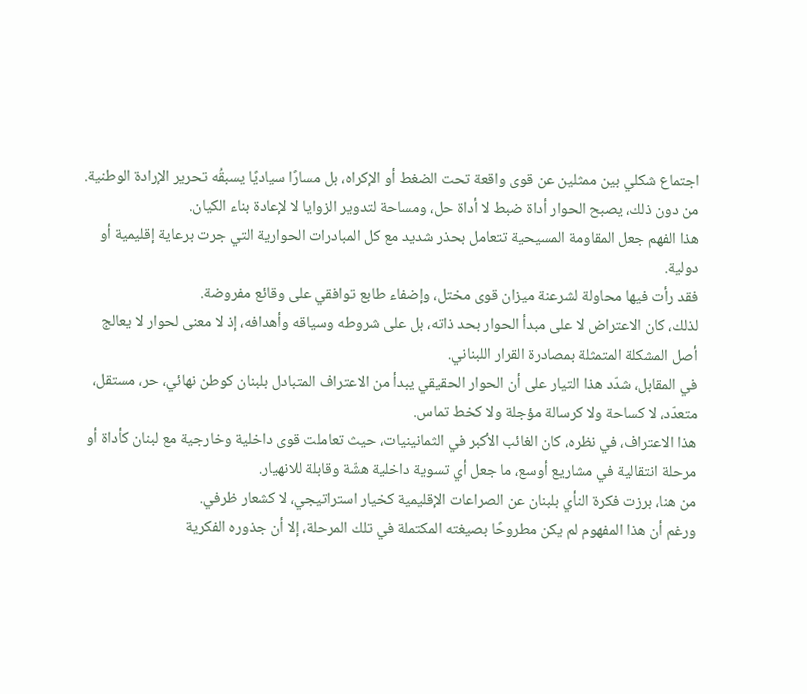اجتماع شكلي بين ممثلين عن قوى واقعة تحت الضغط أو الإكراه، بل مسارًا سياديًا يسبقُه تحرير الإرادة الوطنية.
من دون ذلك، يصبح الحوار أداة ضبط لا أداة حل، ومساحة لتدوير الزوايا لا لإعادة بناء الكيان.
هذا الفهم جعل المقاومة المسيحية تتعامل بحذر شديد مع كل المبادرات الحوارية التي جرت برعاية إقليمية أو دولية.
فقد رأت فيها محاولة لشرعنة ميزان قوى مختل، وإضفاء طابع توافقي على وقائع مفروضة.
لذلك، كان الاعتراض لا على مبدأ الحوار بحد ذاته، بل على شروطه وسياقه وأهدافه، إذ لا معنى لحوار لا يعالج أصل المشكلة المتمثلة بمصادرة القرار اللبناني.
في المقابل، شدّد هذا التيار على أن الحوار الحقيقي يبدأ من الاعتراف المتبادل بلبنان كوطن نهائي، حر، مستقل، متعدّد، لا كساحة ولا كرسالة مؤجلة ولا كخط تماس.
هذا الاعتراف، في نظره، كان الغائب الأكبر في الثمانينيات، حيث تعاملت قوى داخلية وخارجية مع لبنان كأداة أو مرحلة انتقالية في مشاريع أوسع، ما جعل أي تسوية داخلية هشّة وقابلة للانهيار.
من هنا، برزت فكرة النأي بلبنان عن الصراعات الإقليمية كخيار استراتيجي، لا كشعار ظرفي.
ورغم أن هذا المفهوم لم يكن مطروحًا بصيغته المكتملة في تلك المرحلة، إلا أن جذوره الفكرية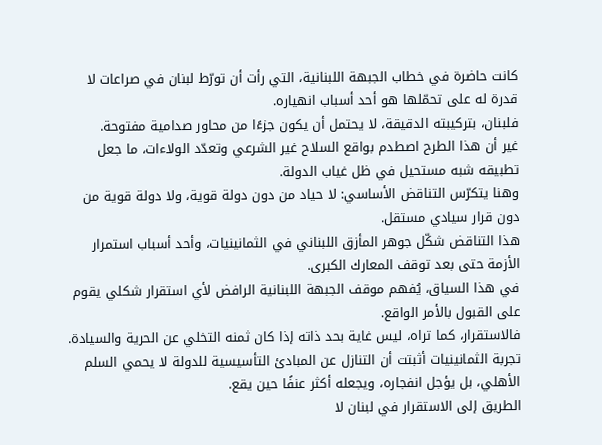كانت حاضرة في خطاب الجبهة اللبنانية، التي رأت أن تورّط لبنان في صراعات لا قدرة له على تحمّلها هو أحد أسباب انهياره.
فلبنان، بتركيبته الدقيقة، لا يحتمل أن يكون جزءًا من محاور صدامية مفتوحة.
غير أن هذا الطرح اصطدم بواقع السلاح غير الشرعي وتعدّد الولاءات، ما جعل تطبيقه شبه مستحيل في ظل غياب الدولة.
وهنا يتكرّس التناقض الأساسي: لا حياد من دون دولة قوية، ولا دولة قوية من دون قرار سيادي مستقل.
هذا التناقض شكّل جوهر المأزق اللبناني في الثمانينيات، وأحد أسباب استمرار الأزمة حتى بعد توقف المعارك الكبرى.
في هذا السياق، يُفهم موقف الجبهة اللبنانية الرافض لأي استقرار شكلي يقوم على القبول بالأمر الواقع.
فالاستقرار، كما تراه، ليس غاية بحد ذاته إذا كان ثمنه التخلي عن الحرية والسيادة.
تجربة الثمانينيات أثبتت أن التنازل عن المبادئ التأسيسية للدولة لا يحمي السلم الأهلي، بل يؤجل انفجاره، ويجعله أكثر عنفًا حين يقع.
الطريق إلى الاستقرار في لبنان لا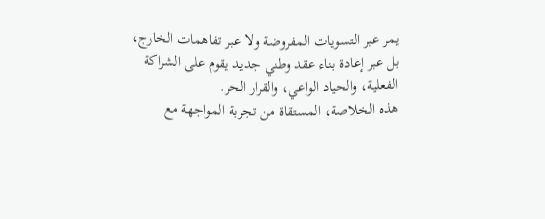يمر عبر التسويات المفروضة ولا عبر تفاهمات الخارج، بل عبر إعادة بناء عقد وطني جديد يقوم على الشراكة الفعلية، والحياد الواعي، والقرار الحر.
هذه الخلاصة، المستقاة من تجربة المواجهة مع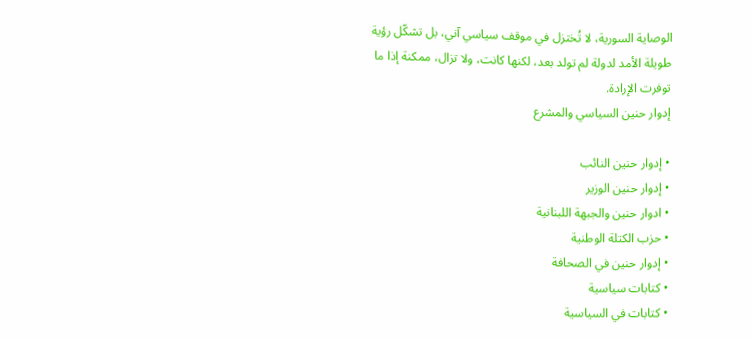الوصاية السورية، لا تُختزل في موقف سياسي آني، بل تشكّل رؤية طويلة الأمد لدولة لم تولد بعد، لكنها كانت، ولا تزال، ممكنة إذا ما توفرت الإرادة.
إدوار حنين السياسي والمشرع

• إدوار حنين النائب
• إدوار حنين الوزير
• ادوار حنين والجبهة اللبنانية
• حزب الكتلة الوطنية
• إدوار حنين في الصحافة
• كتابات سياسية
• كتابات في السياسية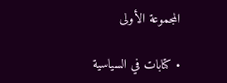المجموعة الأولى

• كتابات في السياسية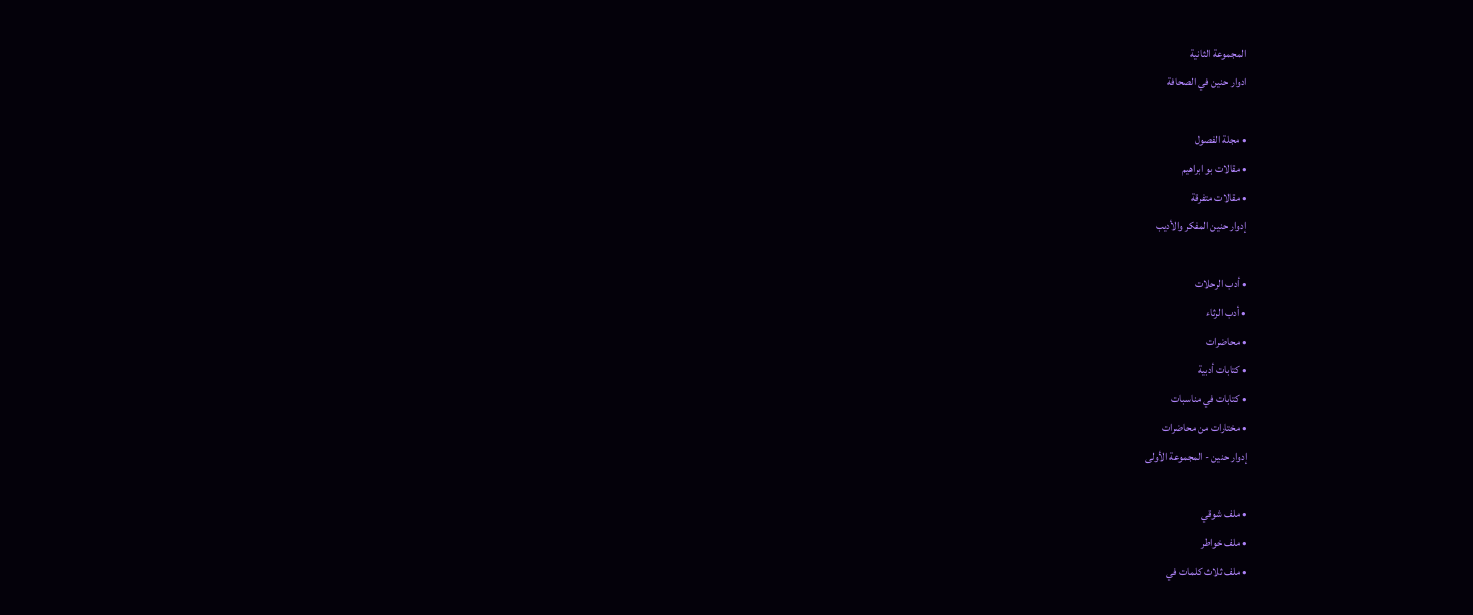المجموعة الثانية
ادوار حنين في الصحافة

• مجلة الفصول
• مقالات بو ابراهيم
• مقالات متفرقة
إدوار حنين المفكر والأديب

• أدب الرحلات
• أدب الرثاء
• محاضرات
• كتابات أدبية
• كتابات في مناسبات
• مختارات من محاضرات
إدوار حنين - المجموعة الأولى

• ملف شوقي
• ملف خواطر
• ملف ثلاث كلمات في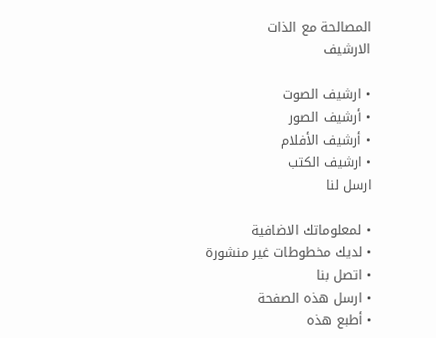المصالحة مع الذات
الارشيف

• ارشيف الصوت
• أرشيف الصور
• أرشيف الأفلام
• ارشيف الكتب
ارسل لنا

• لمعلوماتك الاضافية
• لديك مخطوطات غير منشورة
• اتصل بنا
• ارسل هذه الصفحة
• أطبع هذه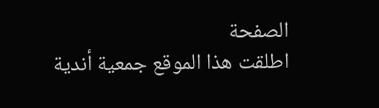الصفحة
اطلقت هذا الموقع جمعية أندية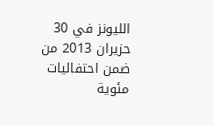الليونز في 30 حزيران 2013 من ضمن احتفاليات مئوية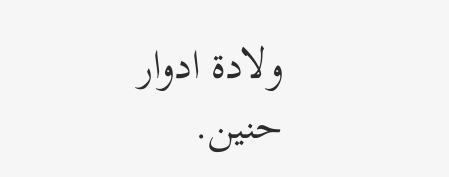ولادة ادوار حنين.